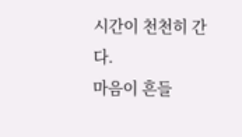시간이 천천히 간다.
마음이 흔들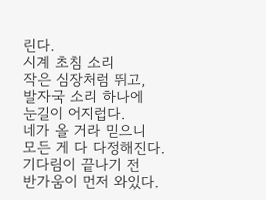린다.
시계 초침 소리
작은 심장처럼 뛰고,
발자국 소리 하나에
눈길이 어지럽다.
네가 올 거라 믿으니
모든 게 다 다정해진다.
기다림이 끝나기 전
반가움이 먼저 와있다.